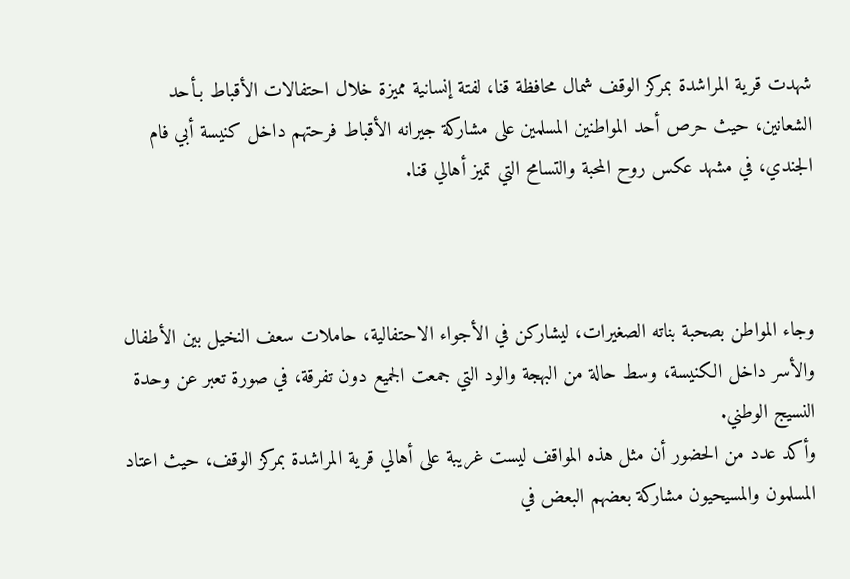شهدت قرية المراشدة بمركز الوقف شمال محافظة قنا، لفتة إنسانية مميزة خلال احتفالات الأقباط بـأحد الشعانين، حيث حرص أحد المواطنين المسلمين على مشاركة جيرانه الأقباط فرحتهم داخل كنيسة أبي فام الجندي، في مشهد عكس روح المحبة والتسامح التي تميز أهالي قنا.



وجاء المواطن بصحبة بناته الصغيرات، ليشاركن في الأجواء الاحتفالية، حاملات سعف النخيل بين الأطفال والأسر داخل الكنيسة، وسط حالة من البهجة والود التي جمعت الجميع دون تفرقة، في صورة تعبر عن وحدة النسيج الوطني.
وأكد عدد من الحضور أن مثل هذه المواقف ليست غريبة على أهالي قرية المراشدة بمركز الوقف، حيث اعتاد المسلمون والمسيحيون مشاركة بعضهم البعض في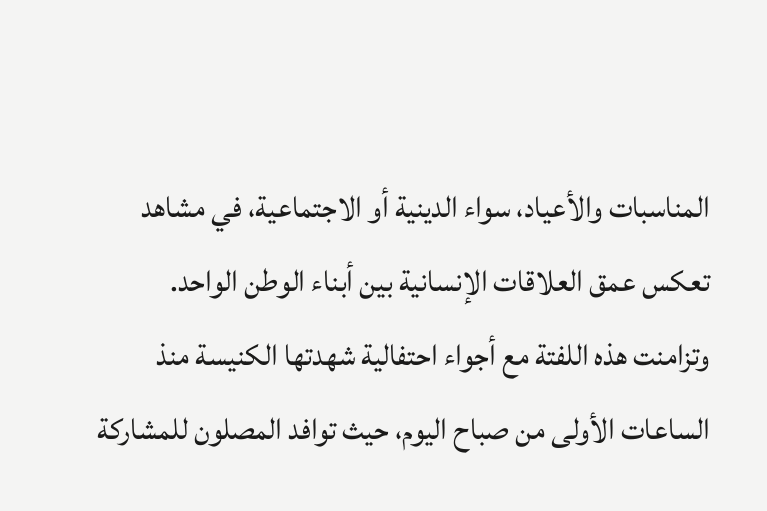المناسبات والأعياد، سواء الدينية أو الاجتماعية، في مشاهد تعكس عمق العلاقات الإنسانية بين أبناء الوطن الواحد.
وتزامنت هذه اللفتة مع أجواء احتفالية شهدتها الكنيسة منذ الساعات الأولى من صباح اليوم، حيث توافد المصلون للمشاركة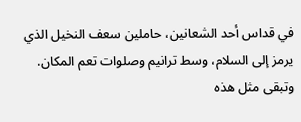في قداس أحد الشعانين، حاملين سعف النخيل الذي يرمز إلى السلام، وسط ترانيم وصلوات تعم المكان.
وتبقى مثل هذه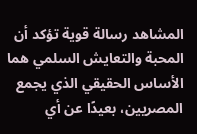المشاهد رسالة قوية تؤكد أن المحبة والتعايش السلمي هما الأساس الحقيقي الذي يجمع المصريين، بعيدًا عن أي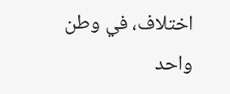اختلاف، في وطن واحد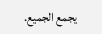يجمع الجميع.